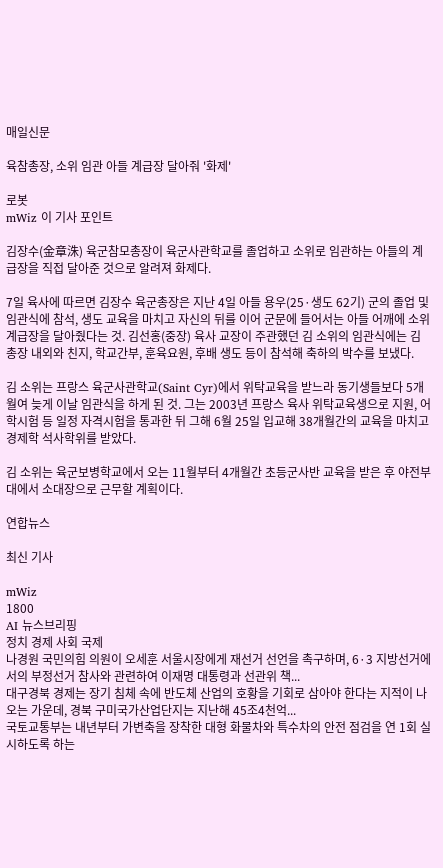매일신문

육참총장, 소위 임관 아들 계급장 달아줘 '화제'

로봇
mWiz 이 기사 포인트

김장수(金章洙) 육군참모총장이 육군사관학교를 졸업하고 소위로 임관하는 아들의 계급장을 직접 달아준 것으로 알려져 화제다.

7일 육사에 따르면 김장수 육군총장은 지난 4일 아들 용우(25·생도 62기) 군의 졸업 및 임관식에 참석, 생도 교육을 마치고 자신의 뒤를 이어 군문에 들어서는 아들 어깨에 소위 계급장을 달아줬다는 것. 김선홍(중장) 육사 교장이 주관했던 김 소위의 임관식에는 김 총장 내외와 친지, 학교간부, 훈육요원, 후배 생도 등이 참석해 축하의 박수를 보냈다.

김 소위는 프랑스 육군사관학교(Saint Cyr)에서 위탁교육을 받느라 동기생들보다 5개월여 늦게 이날 임관식을 하게 된 것. 그는 2003년 프랑스 육사 위탁교육생으로 지원, 어학시험 등 일정 자격시험을 통과한 뒤 그해 6월 25일 입교해 38개월간의 교육을 마치고 경제학 석사학위를 받았다.

김 소위는 육군보병학교에서 오는 11월부터 4개월간 초등군사반 교육을 받은 후 야전부대에서 소대장으로 근무할 계획이다.

연합뉴스

최신 기사

mWiz
1800
AI 뉴스브리핑
정치 경제 사회 국제
나경원 국민의힘 의원이 오세훈 서울시장에게 재선거 선언을 촉구하며, 6·3 지방선거에서의 부정선거 참사와 관련하여 이재명 대통령과 선관위 책...
대구경북 경제는 장기 침체 속에 반도체 산업의 호황을 기회로 삼아야 한다는 지적이 나오는 가운데, 경북 구미국가산업단지는 지난해 45조4천억...
국토교통부는 내년부터 가변축을 장착한 대형 화물차와 특수차의 안전 점검을 연 1회 실시하도록 하는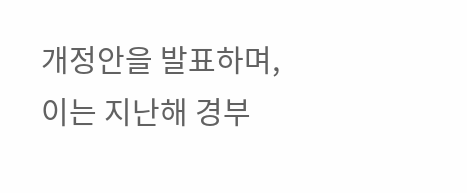개정안을 발표하며, 이는 지난해 경부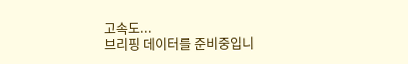고속도...
브리핑 데이터를 준비중입니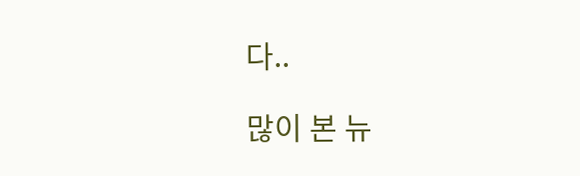다..

많이 본 뉴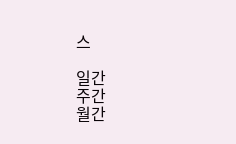스

일간
주간
월간